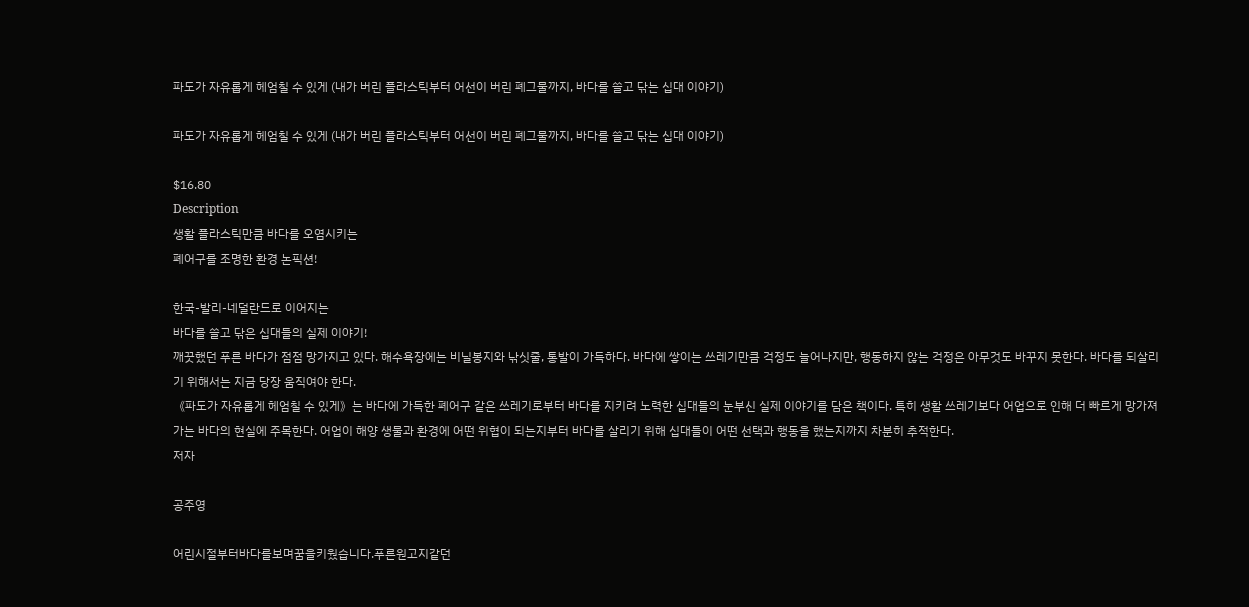파도가 자유롭게 헤엄칠 수 있게 (내가 버린 플라스틱부터 어선이 버린 폐그물까지, 바다를 쓸고 닦는 십대 이야기)

파도가 자유롭게 헤엄칠 수 있게 (내가 버린 플라스틱부터 어선이 버린 폐그물까지, 바다를 쓸고 닦는 십대 이야기)

$16.80
Description
생활 플라스틱만큼 바다를 오염시키는
폐어구를 조명한 환경 논픽션!

한국-발리-네덜란드로 이어지는
바다를 쓸고 닦은 십대들의 실제 이야기!
깨끗했던 푸른 바다가 점점 망가지고 있다. 해수욕장에는 비닐봉지와 낚싯줄, 통발이 가득하다. 바다에 쌓이는 쓰레기만큼 걱정도 늘어나지만, 행동하지 않는 걱정은 아무것도 바꾸지 못한다. 바다를 되살리기 위해서는 지금 당장 움직여야 한다.
《파도가 자유롭게 헤엄칠 수 있게》는 바다에 가득한 폐어구 같은 쓰레기로부터 바다를 지키려 노력한 십대들의 눈부신 실제 이야기를 담은 책이다. 특히 생활 쓰레기보다 어업으로 인해 더 빠르게 망가져 가는 바다의 현실에 주목한다. 어업이 해양 생물과 환경에 어떤 위협이 되는지부터 바다를 살리기 위해 십대들이 어떤 선택과 행동을 했는지까지 차분히 추적한다.
저자

공주영

어린시절부터바다를보며꿈을키웠습니다.푸른원고지같던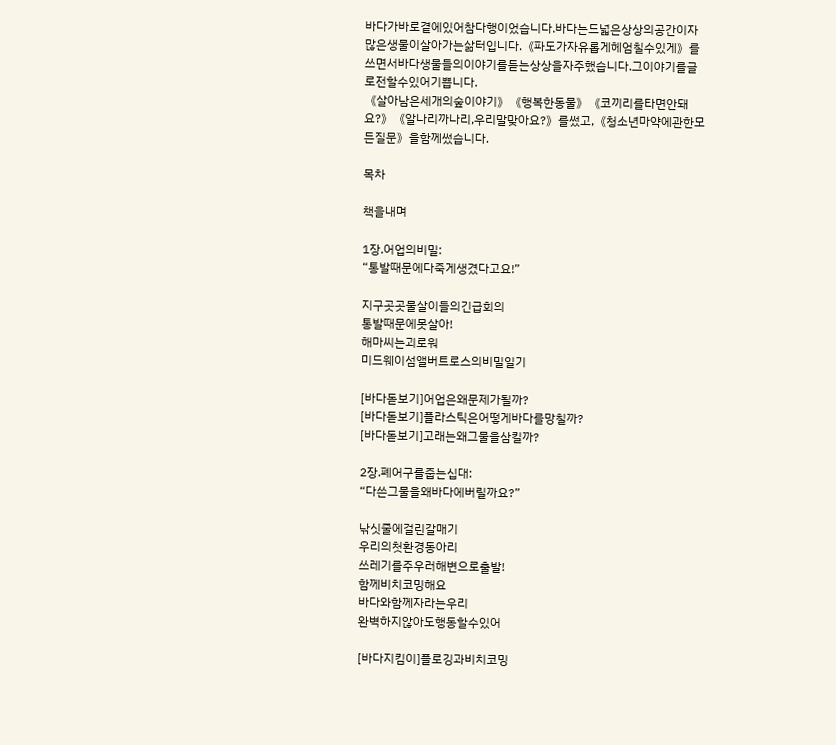바다가바로곁에있어참다행이었습니다.바다는드넓은상상의공간이자많은생물이살아가는삶터입니다.《파도가자유롭게헤엄칠수있게》를쓰면서바다생물들의이야기를듣는상상을자주했습니다.그이야기를글로전할수있어기쁩니다.
《살아남은세개의숲이야기》《행복한동물》《코끼리를타면안돼요?》《알나리까나리,우리말맞아요?》를썼고,《청소년마약에관한모든질문》을함께썼습니다.

목차

책을내며

1장.어업의비밀:
“통발때문에다죽게생겼다고요!”

지구곳곳물살이들의긴급회의
통발때문에못살아!
해마씨는괴로워
미드웨이섬앨버트로스의비밀일기

[바다돋보기]어업은왜문제가될까?
[바다돋보기]플라스틱은어떻게바다를망칠까?
[바다돋보기]고래는왜그물을삼킬까?

2장.폐어구를줍는십대:
“다쓴그물을왜바다에버릴까요?”

낚싯줄에걸린갈매기
우리의첫환경동아리
쓰레기를주우러해변으로출발!
함께비치코밍해요
바다와함께자라는우리
완벽하지않아도행동할수있어

[바다지킴이]플로깅과비치코밍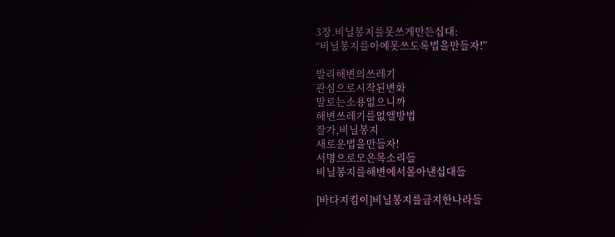3장.비닐봉지를못쓰게만든십대:
“비닐봉지를아예못쓰도록법을만들자!”

발리해변의쓰레기
관심으로시작된변화
말로는소용없으니까
해변쓰레기를없앨방법
잘가,비닐봉지
새로운법을만들자!
서명으로모은목소리들
비닐봉지를해변에서몰아낸십대들

[바다지킴이]비닐봉지를금지한나라들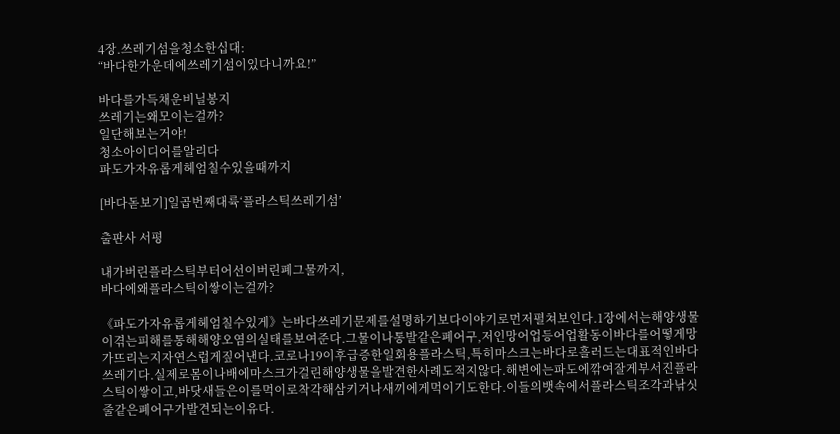4장.쓰레기섬을청소한십대:
“바다한가운데에쓰레기섬이있다니까요!”

바다를가득채운비닐봉지
쓰레기는왜모이는걸까?
일단해보는거야!
청소아이디어를알리다
파도가자유롭게헤엄칠수있을때까지

[바다돋보기]일곱번째대륙‘플라스틱쓰레기섬’

출판사 서평

내가버린플라스틱부터어선이버린폐그물까지,
바다에왜플라스틱이쌓이는걸까?

《파도가자유롭게헤엄칠수있게》는바다쓰레기문제를설명하기보다이야기로먼저펼쳐보인다.1장에서는해양생물이겪는피해를통해해양오염의실태를보여준다.그물이나통발같은폐어구,저인망어업등어업활동이바다를어떻게망가뜨리는지자연스럽게짚어낸다.코로나19이후급증한일회용플라스틱,특히마스크는바다로흘러드는대표적인바다쓰레기다.실제로몸이나배에마스크가걸린해양생물을발견한사례도적지않다.해변에는파도에깎여잘게부서진플라스틱이쌓이고,바닷새들은이를먹이로착각해삼키거나새끼에게먹이기도한다.이들의뱃속에서플라스틱조각과낚싯줄같은폐어구가발견되는이유다.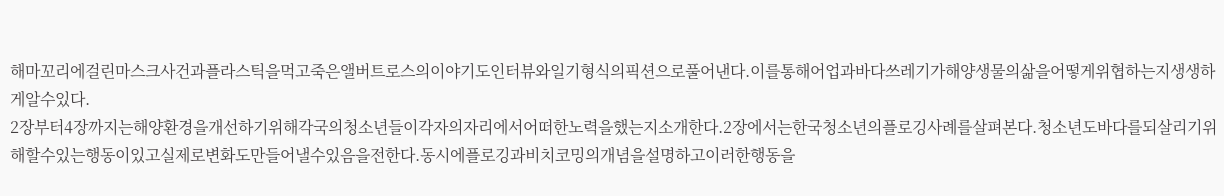해마꼬리에걸린마스크사건과플라스틱을먹고죽은앨버트로스의이야기도인터뷰와일기형식의픽션으로풀어낸다.이를통해어업과바다쓰레기가해양생물의삶을어떻게위협하는지생생하게알수있다.
2장부터4장까지는해양환경을개선하기위해각국의청소년들이각자의자리에서어떠한노력을했는지소개한다.2장에서는한국청소년의플로깅사례를살펴본다.청소년도바다를되살리기위해할수있는행동이있고실제로변화도만들어낼수있음을전한다.동시에플로깅과비치코밍의개념을설명하고이러한행동을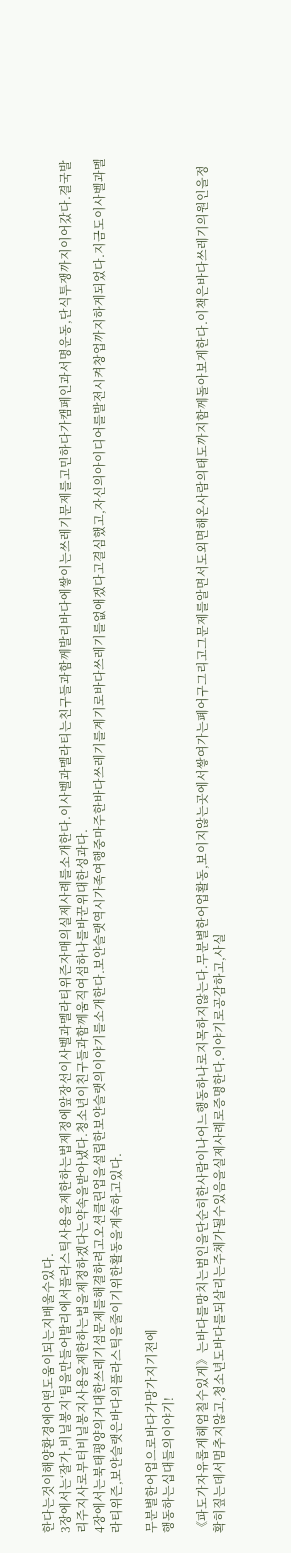한다는것이해양환경에어떤도움이되는지배울수있다.
3장에서는‘잘가,비닐봉지’팀을만들어발리에서플라스틱사용을제한하는법제정에앞장선이사벨과멜라티위즌자매의실제사례를소개한다.이사벨과멜라티는친구들과함께발리바다에쌓이는쓰레기문제를고민하다가캠페인과서명운동,단식투쟁까지이어갔다.결국발리주지사로부터비닐봉지사용을제한하는법을제정하겠다는약속을받아냈다.청소년이친구들과함께움직여섬하나를바꾼위대한성과다.
4장에서는북태평양의거대한쓰레기섬문제를해결하려고오션클린업을설립한보얀슬랫의이야기를소개한다.보얀슬랫역시가족여행중마주한바다쓰레기를계기로바다쓰레기를없애겠다고결심했고,자신의아이디어를발전시켜창업까지하게되었다.지금도이사벨과멜라티위즌,보얀슬랫은바다의플라스틱을줄이기위한활동을계속하고있다.

무분별한어업으로바다가망가지기전에
행동하는십대들의이야기!

《파도가자유롭게헤엄칠수있게》는바다를망치는범인을단순히한사람이나어느행동하나로지목하지않는다.무분별한어업활동,보이지않는곳에서쌓여가는폐어구그리고그문제를알면서도외면해온사람의태도까지함께돌아보게한다.이책은바다쓰레기의원인을정확히짚는데서멈추지않고,청소년도바다를되살리는주체가될수있음을실제사례로증명한다.이야기로공감하고,사실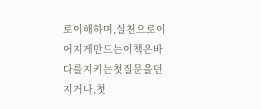로이해하며,실천으로이어지게만드는이책은바다를지키는첫질문을던지거나,첫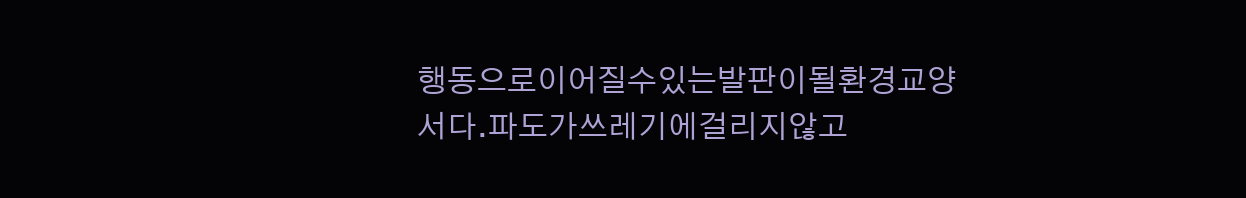행동으로이어질수있는발판이될환경교양서다.파도가쓰레기에걸리지않고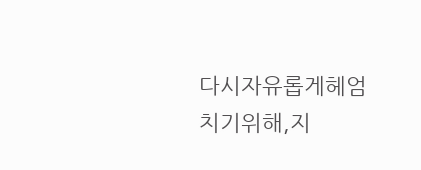다시자유롭게헤엄치기위해,지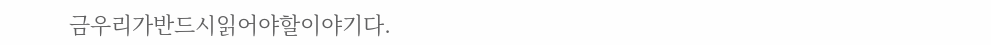금우리가반드시읽어야할이야기다.